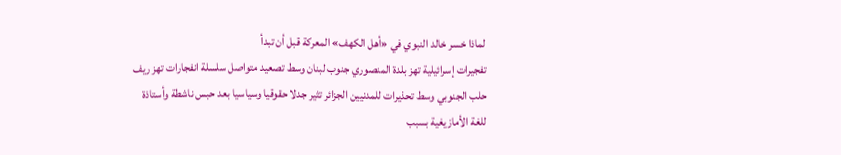لماذا خسر خالد النبوي في «أهل الكهف» المعركة قبل أن تبدأ
تفجيرات إسرائيلية تهز بلدة المنصوري جنوب لبنان وسط تصعيد متواصل سلسلة انفجارات تهز ريف حلب الجنوبي وسط تحذيرات للمدنيين الجزائر تثير جدلا حقوقيا وسياسيا بعد حبس ناشطة وأستاذة للغة الأمازيغية بسبب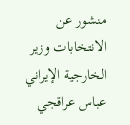منشور عن الانتخابات وزير الخارجية الإيراني عباس عراقجي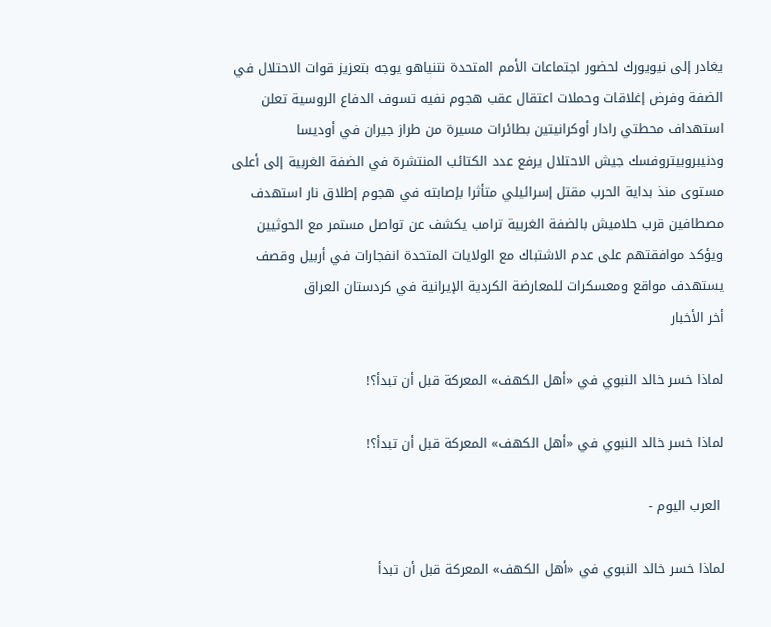يغادر إلى نيويورك لحضور اجتماعات الأمم المتحدة نتنياهو يوجه بتعزيز قوات الاحتلال في الضفة وفرض إغلاقات وحملات اعتقال عقب هجوم نفيه تسوف الدفاع الروسية تعلن استهداف محطتي رادار أوكرانيتين بطائرات مسيرة من طراز جيران في أوديسا ودنيبروبيتروفسك جيش الاحتلال يرفع عدد الكتائب المنتشرة في الضفة الغربية إلى أعلى مستوى منذ بداية الحرب مقتل إسرائيلي متأثرا بإصابته في هجوم إطلاق نار استهدف مصطافين قرب حلاميش بالضفة الغربية ترامب يكشف عن تواصل مستمر مع الحوثيين ويؤكد موافقتهم على عدم الاشتباك مع الولايات المتحدة انفجارات في أربيل وقصف يستهدف مواقع ومعسكرات للمعارضة الكردية الإيرانية في كردستان العراق
أخر الأخبار

لماذا خسر خالد النبوي في «أهل الكهف» المعركة قبل أن تبدأ؟!

لماذا خسر خالد النبوي في «أهل الكهف» المعركة قبل أن تبدأ؟!

 العرب اليوم -

لماذا خسر خالد النبوي في «أهل الكهف» المعركة قبل أن تبدأ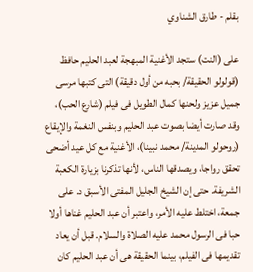بقلم - طارق الشناوي

على (النت) ستجد الأغنية المبهجة لعبد الحليم حافظ (قولولو الحقيقة/ بحبه من أول دقيقة) التى كتبها مرسى جميل عزيز ولحنها كمال الطويل فى فيلم (شارع الحب)، وقد صارت أيضا بصوت عبد الحليم وبنفس النغمة والإيقاع (روحولو المدينة/ محمد نبينا)، الأغنية مع كل عيد أضحى تحقق رواجا، ويصدقها الناس، لأنها تذكرنا بزيارة الكعبة الشريفة. حتى إن الشيخ الجليل المفتى الأسبق د. على جمعة، اختلط عليه الأمر، واعتبر أن عبد الحليم غناها أولا حبا فى الرسول محمد عليه الصلاة والسلام. قبل أن يعاد تقديمها فى الفيلم، بينما الحقيقة هى أن عبد الحليم كان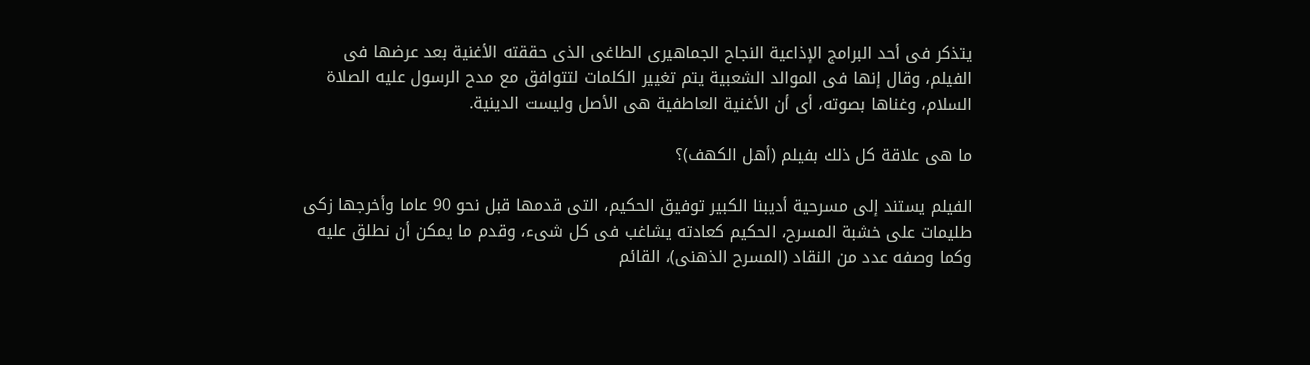يتذكر فى أحد البرامج الإذاعية النجاح الجماهيرى الطاغى الذى حققته الأغنية بعد عرضها فى الفيلم، وقال إنها فى الموالد الشعبية يتم تغيير الكلمات لتتوافق مع مدح الرسول عليه الصلاة السلام، وغناها بصوته، أى أن الأغنية العاطفية هى الأصل وليست الدينية.

ما هى علاقة كل ذلك بفيلم (أهل الكهف)؟

الفيلم يستند إلى مسرحية أديبنا الكبير توفيق الحكيم، التى قدمها قبل نحو 90 عاما وأخرجها زكى طليمات على خشبة المسرح، الحكيم كعادته يشاغب فى كل شىء، وقدم ما يمكن أن نطلق عليه وكما وصفه عدد من النقاد (المسرح الذهنى)، القائم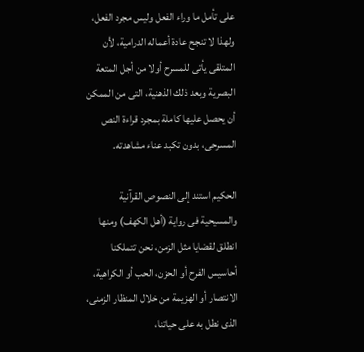على تأمل ما وراء الفعل وليس مجرد الفعل، ولهذا لا تنجح عادة أعماله الدرامية، لأن المتلقى يأتى للمسرح أولا من أجل المتعة البصرية وبعد ذلك الذهنية، التى من الممكن أن يحصل عليها كاملة بمجرد قراءة النص المسرحى، بدون تكبد عناء مشاهدته.

الحكيم استند إلى النصوص القرآنية والمسيحية فى رواية (أهل الكهف) ومنها انطلق لقضايا مثل الزمن، نحن تتملكنا أحاسيس الفرح أو الحزن، الحب أو الكراهية، الانتصار أو الهزيمة من خلال المنظار الزمنى، الذى نطل به على حياتنا،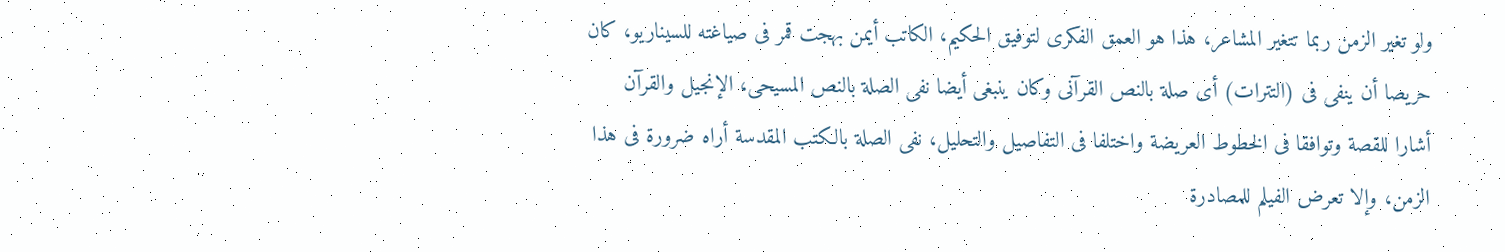ولو تغير الزمن ربما تتغير المشاعر، هذا هو العمق الفكرى لتوفيق الحكيم، الكاتب أيمن بهجت قمر فى صياغته للسيناريو، كان حريصا أن ينفى فى (التترات) أى صلة بالنص القرآنى وكان ينبغى أيضا نفى الصلة بالنص المسيحى، الإنجيل والقرآن أشارا للقصة وتوافقا فى الخطوط العريضة واختلفا فى التفاصيل والتحليل، نفى الصلة بالكتب المقدسة أراه ضرورة فى هذا الزمن، وإلا تعرض الفيلم للمصادرة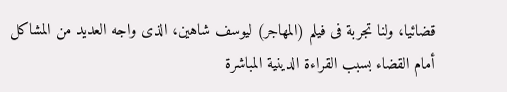قضائيا، ولنا تجربة فى فيلم (المهاجر) ليوسف شاهين، الذى واجه العديد من المشاكل أمام القضاء بسبب القراءة الدينية المباشرة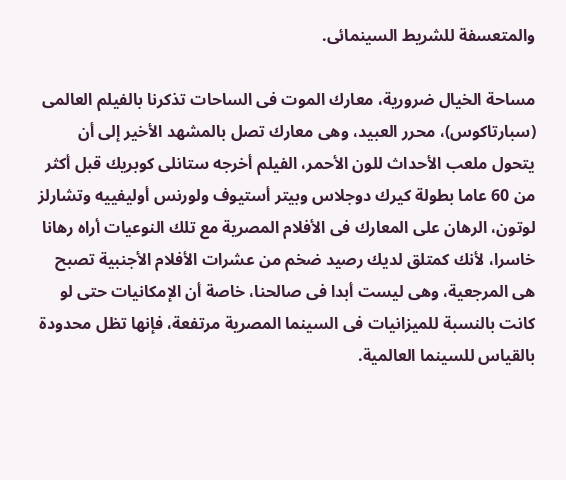والمتعسفة للشريط السينمائى.

مساحة الخيال ضرورية، معارك الموت فى الساحات تذكرنا بالفيلم العالمى (سبارتاكوس)، محرر العبيد، وهى معارك تصل بالمشهد الأخير إلى أن يتحول ملعب الأحداث للون الأحمر، الفيلم أخرجه ستانلى كوبريك قبل أكثر من 60 عاما بطولة كيرك دوجلاس وبيتر أستيوف ولورنس أوليفييه وتشارلز لوتون، الرهان على المعارك فى الأفلام المصرية مع تلك النوعيات أراه رهانا خاسرا، لأنك كمتلق لديك رصيد ضخم من عشرات الأفلام الأجنبية تصبح هى المرجعية، وهى ليست أبدا فى صالحنا، خاصة أن الإمكانيات حتى لو كانت بالنسبة للميزانيات فى السينما المصرية مرتفعة، فإنها تظل محدودة بالقياس للسينما العالمية.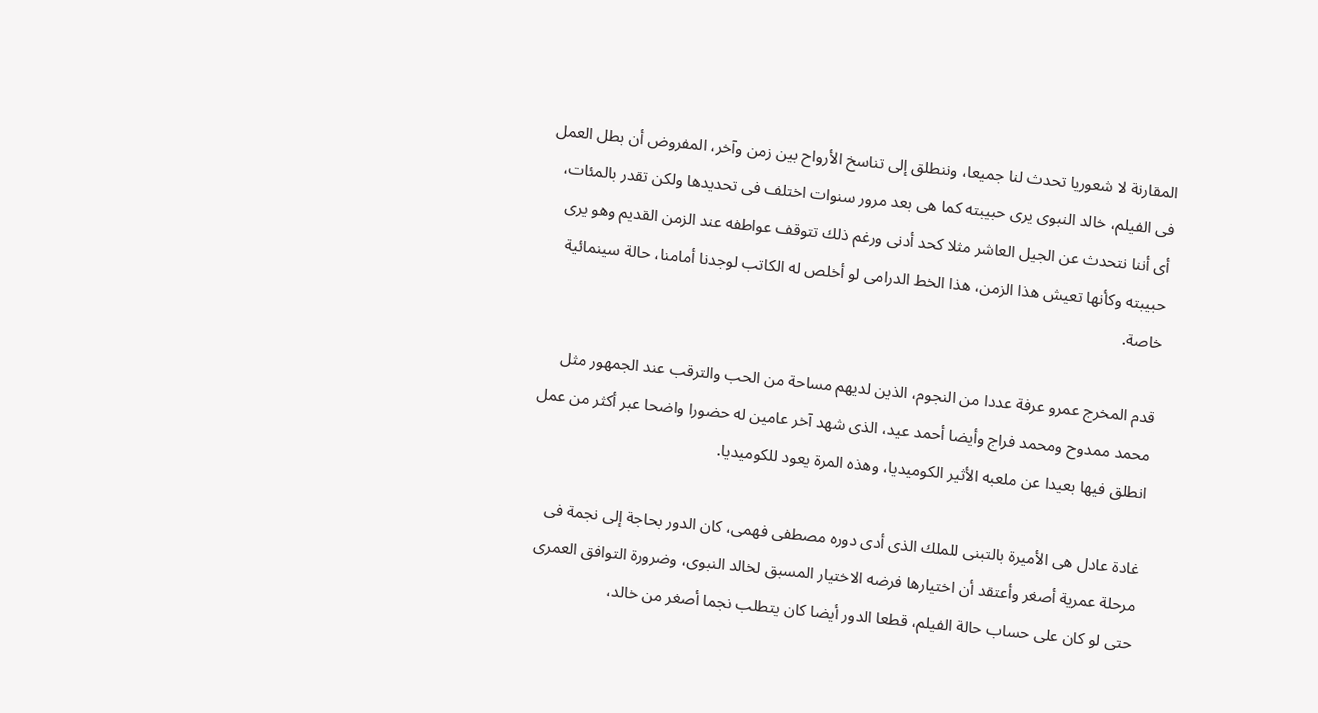المقارنة لا شعوريا تحدث لنا جميعا، وننطلق إلى تناسخ الأرواح بين زمن وآخر، المفروض أن بطل العمل فى الفيلم، خالد النبوى يرى حبيبته كما هى بعد مرور سنوات اختلف فى تحديدها ولكن تقدر بالمئات، أى أننا نتحدث عن الجيل العاشر مثلا كحد أدنى ورغم ذلك تتوقف عواطفه عند الزمن القديم وهو يرى حبيبته وكأنها تعيش هذا الزمن، هذا الخط الدرامى لو أخلص له الكاتب لوجدنا أمامنا، حالة سينمائية خاصة.

قدم المخرج عمرو عرفة عددا من النجوم، الذين لديهم مساحة من الحب والترقب عند الجمهور مثل محمد ممدوح ومحمد فراج وأيضا أحمد عيد، الذى شهد آخر عامين له حضورا واضحا عبر أكثر من عمل انطلق فيها بعيدا عن ملعبه الأثير الكوميديا، وهذه المرة يعود للكوميديا.

غادة عادل هى الأميرة بالتبنى للملك الذى أدى دوره مصطفى فهمى، كان الدور بحاجة إلى نجمة فى مرحلة عمرية أصغر وأعتقد أن اختيارها فرضه الاختيار المسبق لخالد النبوى، وضرورة التوافق العمرى حتى لو كان على حساب حالة الفيلم، قطعا الدور أيضا كان يتطلب نجما أصغر من خالد،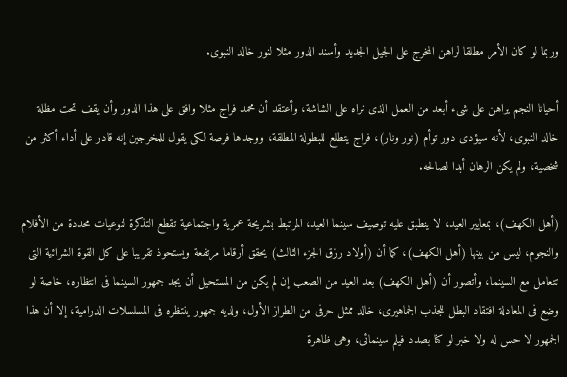وربما لو كان الأمر مطلقا لراهن المخرج على الجيل الجديد وأسند الدور مثلا لنور خالد النبوى.

أحيانا النجم يراهن على شىء أبعد من العمل الذى نراه على الشاشة، وأعتقد أن محمد فراج مثلا وافق على هذا الدور وأن يقف تحت مظلة خالد النبوى، لأنه سيؤدى دور توأم (نور ونار)، فراج يتطلع للبطولة المطلقة، ووجدها فرصة لكى يقول للمخرجين إنه قادر على أداء أكثر من شخصية، ولم يكن الرهان أبدا لصالحه.

(أهل الكهف)، بمعايير العيد، لا ينطبق عليه توصيف سينما العيد، المرتبط بشريحة عمرية واجتماعية تقطع التذكرة لنوعيات محددة من الأفلام والنجوم، ليس من بينها (أهل الكهف)، كما أن (أولاد رزق الجزء الثالث) يحقق أرقاما مرتفعة ويستحوذ تقريبا على كل القوة الشرائية التى تتعامل مع السينما، وأتصور أن (أهل الكهف) بعد العيد من الصعب إن لم يكن من المستحيل أن يجد جمهور السينما فى انتظاره، خاصة لو وضع فى المعادلة افتقاد البطل للجذب الجماهيرى، خالد ممثل حرفى من الطراز الأول، ولديه جمهور ينتظره فى المسلسلات الدرامية، إلا أن هذا الجمهور لا حس له ولا خبر لو كنا بصدد فيلم سينمائى، وهى ظاهرة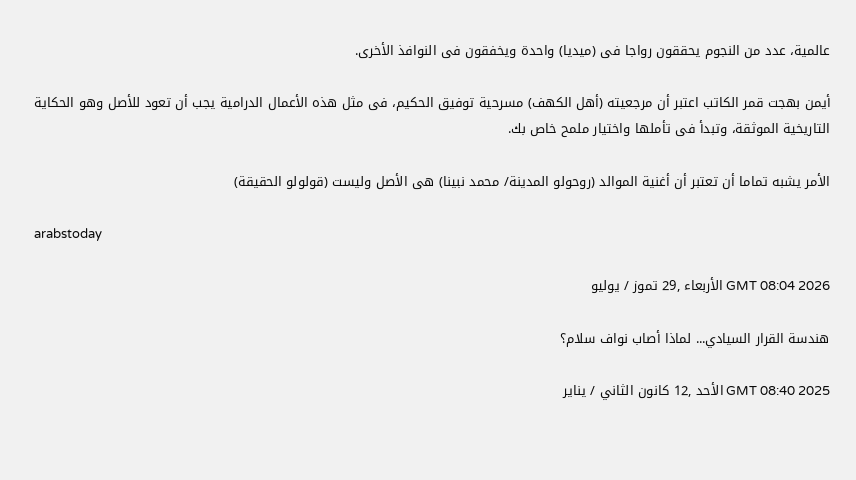عالمية، عدد من النجوم يحققون رواجا فى (ميديا) واحدة ويخفقون فى النوافذ الأخرى.

أيمن بهجت قمر الكاتب اعتبر أن مرجعيته (أهل الكهف) مسرحية توفيق الحكيم، فى مثل هذه الأعمال الدرامية يجب أن تعود للأصل وهو الحكاية التاريخية الموثقة، وتبدأ فى تأملها واختيار ملمح خاص بك.

الأمر يشبه تماما أن تعتبر أن أغنية الموالد (روحولو المدينة/ محمد نبينا) هى الأصل وليست (قولولو الحقيقة)

arabstoday

GMT 08:04 2026 الأربعاء ,29 تموز / يوليو

هندسة القرار السيادي... لماذا أصاب نواف سلام؟

GMT 08:40 2025 الأحد ,12 كانون الثاني / يناير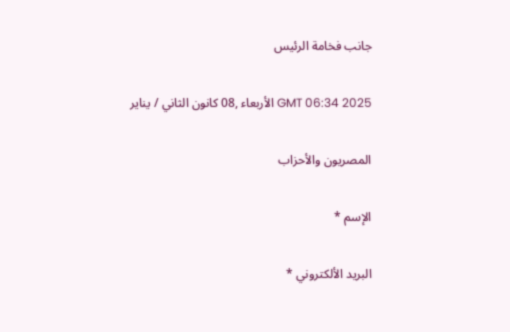جانب فخامة الرئيس

GMT 06:34 2025 الأربعاء ,08 كانون الثاني / يناير

المصريون والأحزاب

الإسم *

البريد الألكتروني *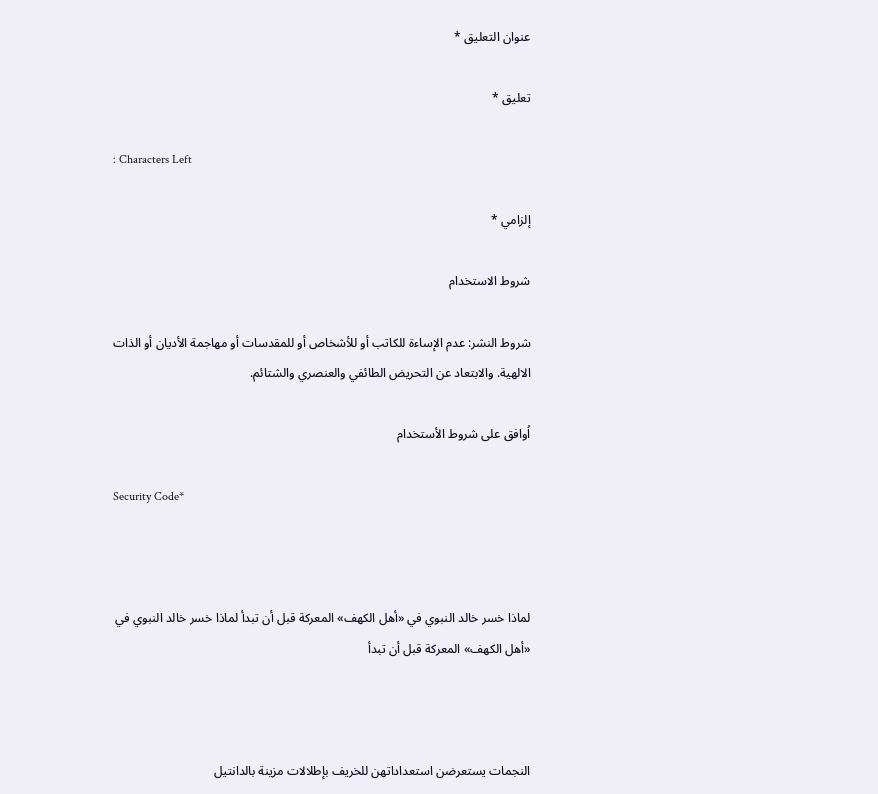عنوان التعليق *

تعليق *

: Characters Left

إلزامي *

شروط الاستخدام

شروط النشر: عدم الإساءة للكاتب أو للأشخاص أو للمقدسات أو مهاجمة الأديان أو الذات الالهية. والابتعاد عن التحريض الطائفي والعنصري والشتائم.

اُوافق على شروط الأستخدام

Security Code*



لماذا خسر خالد النبوي في «أهل الكهف» المعركة قبل أن تبدأ لماذا خسر خالد النبوي في «أهل الكهف» المعركة قبل أن تبدأ



النجمات يستعرضن استعداداتهن للخريف بإطلالات مزينة بالدانتيل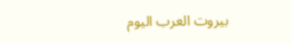بيروت العرب اليوم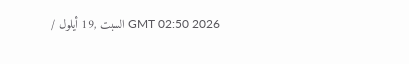GMT 02:50 2026 السبت ,19 أيلول /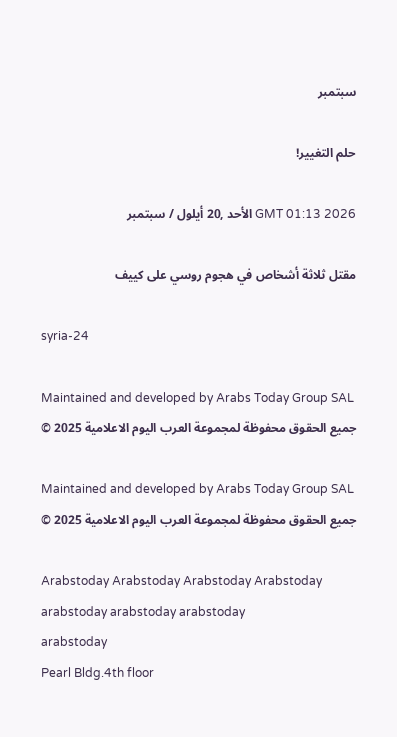سبتمبر

حلم التغيير!

GMT 01:13 2026 الأحد ,20 أيلول / سبتمبر

مقتل ثلاثة أشخاص في هجوم روسي على كييف

syria-24

Maintained and developed by Arabs Today Group SAL
جميع الحقوق محفوظة لمجموعة العرب اليوم الاعلامية 2025 ©

Maintained and developed by Arabs Today Group SAL
جميع الحقوق محفوظة لمجموعة العرب اليوم الاعلامية 2025 ©

Arabstoday Arabstoday Arabstoday Arabstoday
arabstoday arabstoday arabstoday
arabstoday
Pearl Bldg.4th floor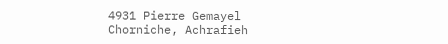4931 Pierre Gemayel Chorniche, Achrafieh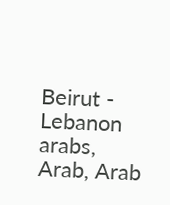Beirut - Lebanon
arabs, Arab, Arab